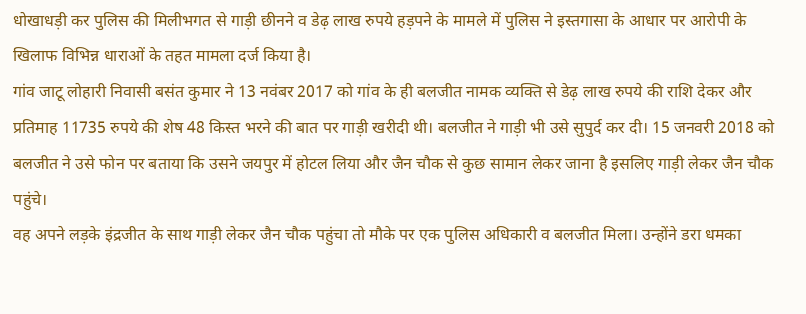धोखाधड़ी कर पुलिस की मिलीभगत से गाड़ी छीनने व डेढ़ लाख रुपये हड़पने के मामले में पुलिस ने इस्तगासा के आधार पर आरोपी के खिलाफ विभिन्न धाराओं के तहत मामला दर्ज किया है।
गांव जाटू लोहारी निवासी बसंत कुमार ने 13 नवंबर 2017 को गांव के ही बलजीत नामक व्यक्ति से डेढ़ लाख रुपये की राशि देकर और प्रतिमाह 11735 रुपये की शेष 48 किस्त भरने की बात पर गाड़ी खरीदी थी। बलजीत ने गाड़ी भी उसे सुपुर्द कर दी। 15 जनवरी 2018 को बलजीत ने उसे फोन पर बताया कि उसने जयपुर में होटल लिया और जैन चौक से कुछ सामान लेकर जाना है इसलिए गाड़ी लेकर जैन चौक पहुंचे।
वह अपने लड़के इंद्रजीत के साथ गाड़ी लेकर जैन चौक पहुंचा तो मौके पर एक पुलिस अधिकारी व बलजीत मिला। उन्होंने डरा धमका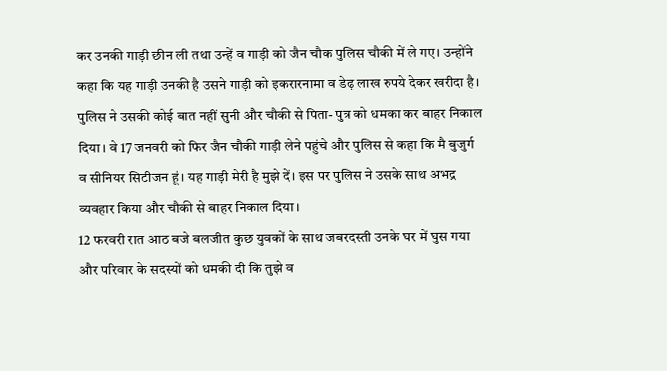कर उनकी गाड़ी छीन ली तथा उन्हें व गाड़ी को जैन चौक पुलिस चौकी में ले गए। उन्होंने कहा कि यह गाड़ी उनकी है उसने गाड़ी को इकरारनामा व डेढ़ लाख रुपये देकर खरीदा है। पुलिस ने उसकी कोई बात नहीं सुनी और चौकी से पिता- पुत्र को धमका कर बाहर निकाल दिया। वे 17 जनवरी को फिर जैन चौकी गाड़ी लेने पहुंचे और पुलिस से कहा कि मै बुजुर्ग व सीनियर सिटीजन हूं। यह गाड़ी मेरी है मुझे दें। इस पर पुलिस ने उसके साथ अभद्र व्यवहार किया और चौकी से बाहर निकाल दिया।
12 फरवरी रात आठ बजे बलजीत कुछ युवकों के साथ जबरदस्ती उनके घर में घुस गया और परिवार के सदस्यों को धमकी दी कि तुझे व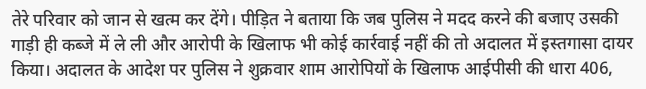तेरे परिवार को जान से खत्म कर देंगे। पीड़ित ने बताया कि जब पुलिस ने मदद करने की बजाए उसकी गाड़ी ही कब्जे में ले ली और आरोपी के खिलाफ भी कोई कार्रवाई नहीं की तो अदालत में इस्तगासा दायर किया। अदालत के आदेश पर पुलिस ने शुक्रवार शाम आरोपियों के खिलाफ आईपीसी की धारा 406,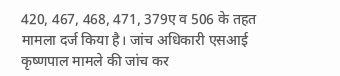420, 467, 468, 471, 379ए व 506 के तहत मामला दर्ज किया है। जांच अधिकारी एसआई कृष्णपाल मामले की जांच कर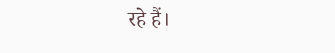रहे हैं।